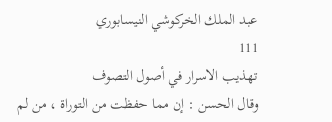عبد الملك الخركوشي النيسابوري
111
تهذيب الاسرار في أصول التصوف
وقال الحسن : إن مما حفظت من التوراة ، من لم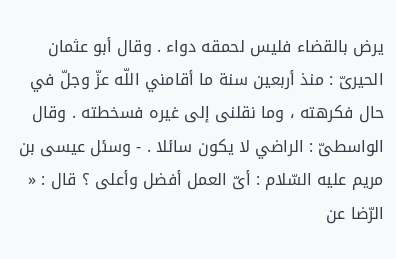يرض بالقضاء فليس لحمقه دواء . وقال أبو عثمان الحيرىّ : منذ أربعين سنة ما أقامني اللّه عزّ وجلّ في حال فكرهته ، وما نقلنى إلى غيره فسخطته . وقال الواسطىّ : الراضي لا يكون سائلا . - وسئل عيسى بن مريم عليه السّلام : أىّ العمل أفضل وأعلى ؟ قال : « الرّضا عن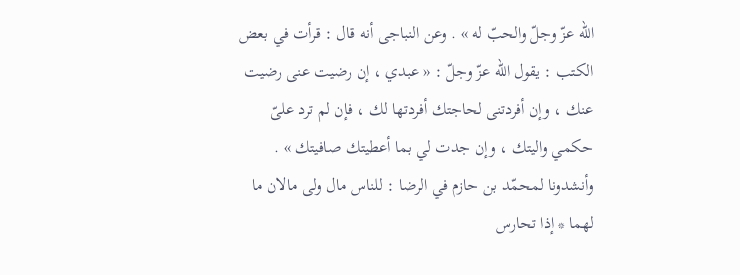اللّه عزّ وجلّ والحبّ له » . وعن النباجى أنه قال : قرأت في بعض الكتب : يقول اللّه عزّ وجلّ : « عبدي ، إن رضيت عنى رضيت عنك ، وإن أفردتنى لحاجتك أفردتها لك ، فإن لم ترد علىّ حكمي واليتك ، وإن جدت لي بما أعطيتك صافيتك » . وأنشدونا لمحمّد بن حازم في الرضا : للناس مال ولى مالان ما لهما * إذا تحارس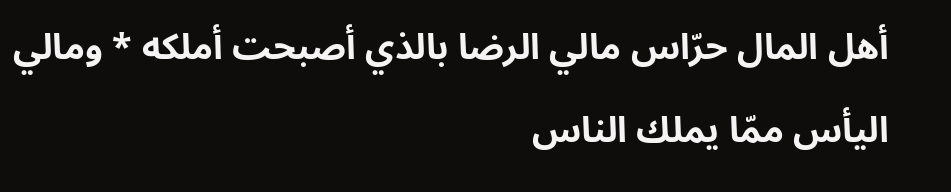أهل المال حرّاس مالي الرضا بالذي أصبحت أملكه * ومالي اليأس ممّا يملك الناس